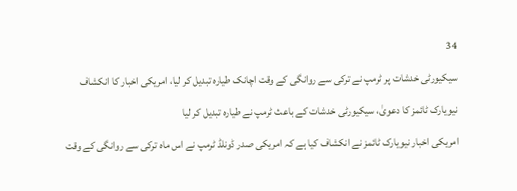34

سیکیورٹی خدشات پر ٹرمپ نے ترکی سے روانگی کے وقت اچانک طیارہ تبدیل کر لیا، امریکی اخبار کا انکشاف

نیویارک ٹائمز کا دعویٰ، سیکیورٹی خدشات کے باعث ٹرمپ نے طیارہ تبدیل کر لیا

امریکی اخبار نیویارک ٹائمز نے انکشاف کیا ہے کہ امریکی صدر ڈونلڈ ٹرمپ نے اس ماہ ترکی سے روانگی کے وقت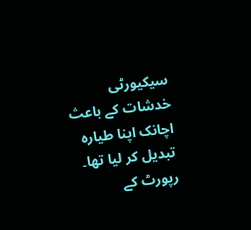سیکیورٹی خدشات کے باعث اچانک اپنا طیارہ تبدیل کر لیا تھا۔ رپورٹ کے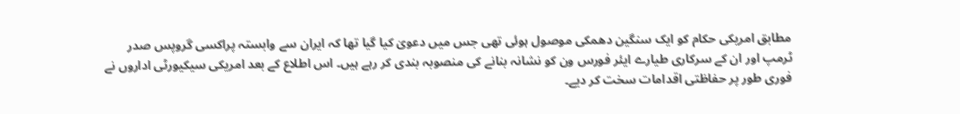مطابق امریکی حکام کو ایک سنگین دھمکی موصول ہوئی تھی جس میں دعویٰ کیا گیا تھا کہ ایران سے وابستہ پراکسی گروپس صدر ٹرمپ اور ان کے سرکاری طیارے ایئر فورس ون کو نشانہ بنانے کی منصوبہ بندی کر رہے ہیں۔ اس اطلاع کے بعد امریکی سیکیورٹی اداروں نے فوری طور پر حفاظتی اقدامات سخت کر دیے۔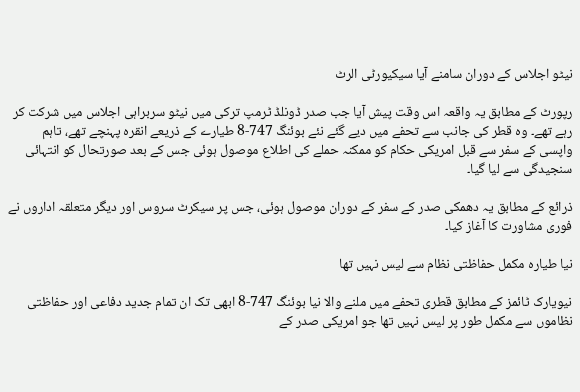نیٹو اجلاس کے دوران سامنے آیا سیکیورٹی الرٹ

رپورٹ کے مطابق یہ واقعہ اس وقت پیش آیا جب صدر ڈونلڈ ٹرمپ ترکی میں نیٹو سربراہی اجلاس میں شرکت کر رہے تھے۔ وہ قطر کی جانب سے تحفے میں دیے گئے نئے بوئنگ 747-8 طیارے کے ذریعے انقرہ پہنچے تھے، تاہم واپسی کے سفر سے قبل امریکی حکام کو ممکنہ حملے کی اطلاع موصول ہوئی جس کے بعد صورتحال کو انتہائی سنجیدگی سے لیا گیا۔

ذرائع کے مطابق یہ دھمکی صدر کے سفر کے دوران موصول ہوئی، جس پر سیکرٹ سروس اور دیگر متعلقہ اداروں نے فوری مشاورت کا آغاز کیا۔

نیا طیارہ مکمل حفاظتی نظام سے لیس نہیں تھا

نیویارک ٹائمز کے مطابق قطری تحفے میں ملنے والا نیا بوئنگ 747-8 ابھی تک ان تمام جدید دفاعی اور حفاظتی نظاموں سے مکمل طور پر لیس نہیں تھا جو امریکی صدر کے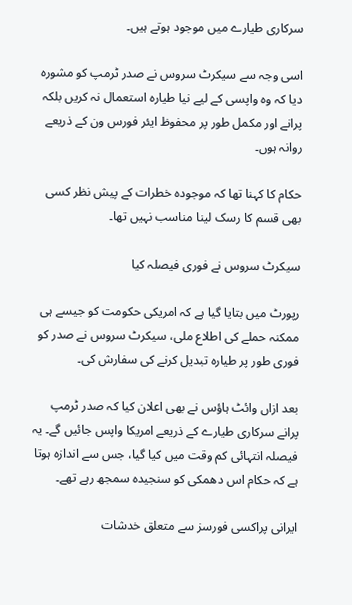سرکاری طیارے میں موجود ہوتے ہیں۔

اسی وجہ سے سیکرٹ سروس نے صدر ٹرمپ کو مشورہ دیا کہ وہ واپسی کے لیے نیا طیارہ استعمال نہ کریں بلکہ پرانے اور مکمل طور پر محفوظ ایئر فورس ون کے ذریعے روانہ ہوں۔

حکام کا کہنا تھا کہ موجودہ خطرات کے پیش نظر کسی بھی قسم کا رسک لینا مناسب نہیں تھا۔

سیکرٹ سروس نے فوری فیصلہ کیا

رپورٹ میں بتایا گیا ہے کہ امریکی حکومت کو جیسے ہی ممکنہ حملے کی اطلاع ملی، سیکرٹ سروس نے صدر کو فوری طور پر طیارہ تبدیل کرنے کی سفارش کی۔

بعد ازاں وائٹ ہاؤس نے بھی اعلان کیا کہ صدر ٹرمپ پرانے سرکاری طیارے کے ذریعے امریکا واپس جائیں گے۔ یہ فیصلہ انتہائی کم وقت میں کیا گیا، جس سے اندازہ ہوتا ہے کہ حکام اس دھمکی کو سنجیدہ سمجھ رہے تھے۔

ایرانی پراکسی فورسز سے متعلق خدشات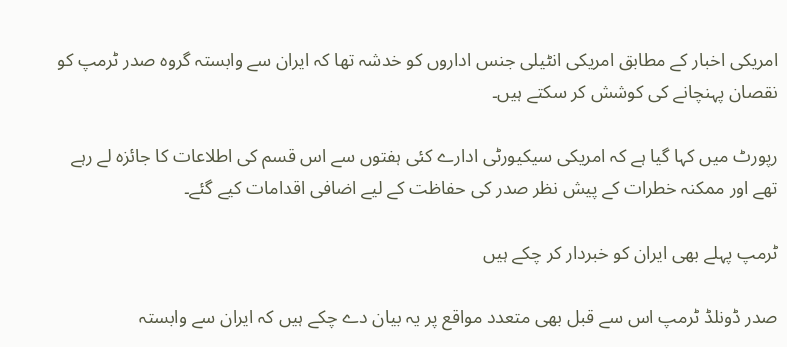امریکی اخبار کے مطابق امریکی انٹیلی جنس اداروں کو خدشہ تھا کہ ایران سے وابستہ گروہ صدر ٹرمپ کو نقصان پہنچانے کی کوشش کر سکتے ہیں۔

رپورٹ میں کہا گیا ہے کہ امریکی سیکیورٹی ادارے کئی ہفتوں سے اس قسم کی اطلاعات کا جائزہ لے رہے تھے اور ممکنہ خطرات کے پیش نظر صدر کی حفاظت کے لیے اضافی اقدامات کیے گئے۔

ٹرمپ پہلے بھی ایران کو خبردار کر چکے ہیں

صدر ڈونلڈ ٹرمپ اس سے قبل بھی متعدد مواقع پر یہ بیان دے چکے ہیں کہ ایران سے وابستہ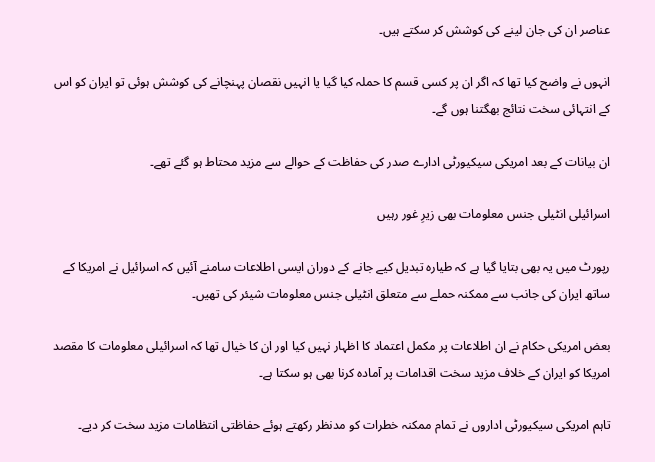عناصر ان کی جان لینے کی کوشش کر سکتے ہیں۔

انہوں نے واضح کیا تھا کہ اگر ان پر کسی قسم کا حملہ کیا گیا یا انہیں نقصان پہنچانے کی کوشش ہوئی تو ایران کو اس کے انتہائی سخت نتائج بھگتنا ہوں گے۔

ان بیانات کے بعد امریکی سیکیورٹی ادارے صدر کی حفاظت کے حوالے سے مزید محتاط ہو گئے تھے۔

اسرائیلی انٹیلی جنس معلومات بھی زیرِ غور رہیں

رپورٹ میں یہ بھی بتایا گیا ہے کہ طیارہ تبدیل کیے جانے کے دوران ایسی اطلاعات سامنے آئیں کہ اسرائیل نے امریکا کے ساتھ ایران کی جانب سے ممکنہ حملے سے متعلق انٹیلی جنس معلومات شیئر کی تھیں۔

بعض امریکی حکام نے ان اطلاعات پر مکمل اعتماد کا اظہار نہیں کیا اور ان کا خیال تھا کہ اسرائیلی معلومات کا مقصد امریکا کو ایران کے خلاف مزید سخت اقدامات پر آمادہ کرنا بھی ہو سکتا ہے۔

تاہم امریکی سیکیورٹی اداروں نے تمام ممکنہ خطرات کو مدنظر رکھتے ہوئے حفاظتی انتظامات مزید سخت کر دیے۔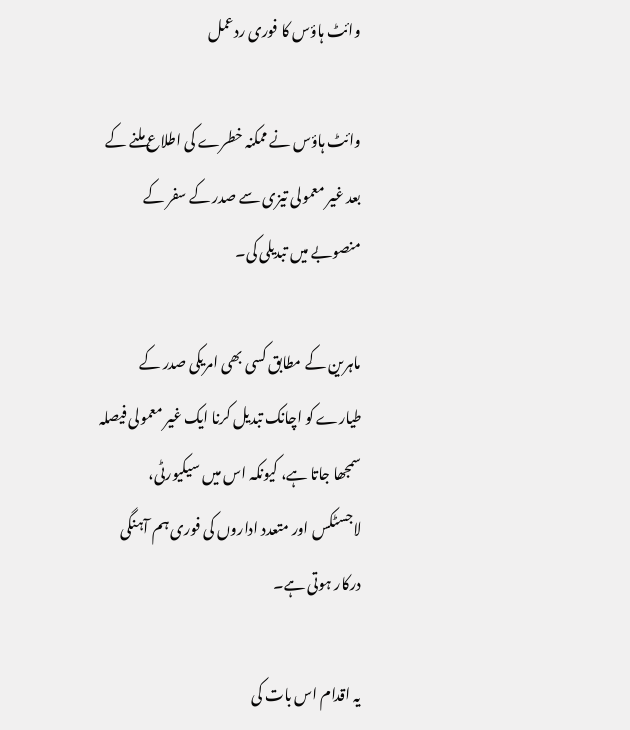وائٹ ہاؤس کا فوری ردعمل

وائٹ ہاؤس نے ممکنہ خطرے کی اطلاع ملنے کے بعد غیر معمولی تیزی سے صدر کے سفر کے منصوبے میں تبدیلی کی۔

ماہرین کے مطابق کسی بھی امریکی صدر کے طیارے کو اچانک تبدیل کرنا ایک غیر معمولی فیصلہ سمجھا جاتا ہے، کیونکہ اس میں سیکیورٹی، لاجسٹکس اور متعدد اداروں کی فوری ہم آہنگی درکار ہوتی ہے۔

یہ اقدام اس بات کی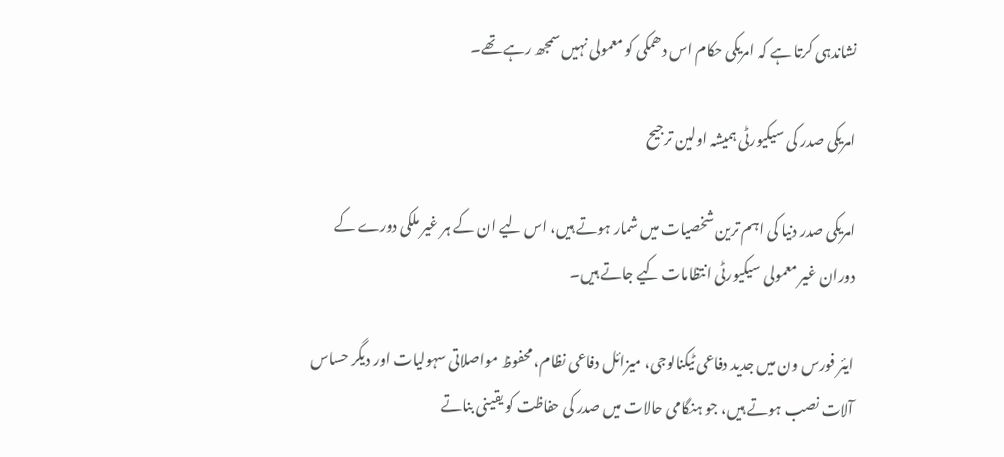نشاندہی کرتا ہے کہ امریکی حکام اس دھمکی کو معمولی نہیں سمجھ رہے تھے۔

امریکی صدر کی سیکیورٹی ہمیشہ اولین ترجیح

امریکی صدر دنیا کی اہم ترین شخصیات میں شمار ہوتے ہیں، اس لیے ان کے ہر غیر ملکی دورے کے دوران غیر معمولی سیکیورٹی انتظامات کیے جاتے ہیں۔

ایئر فورس ون میں جدید دفاعی ٹیکنالوجی، میزائل دفاعی نظام، محفوظ مواصلاتی سہولیات اور دیگر حساس آلات نصب ہوتے ہیں، جو ہنگامی حالات میں صدر کی حفاظت کو یقینی بناتے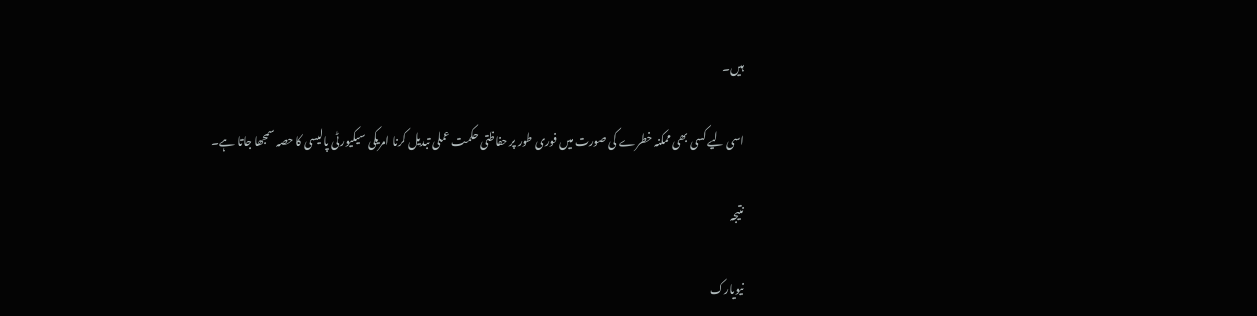ہیں۔

اسی لیے کسی بھی ممکنہ خطرے کی صورت میں فوری طور پر حفاظتی حکمت عملی تبدیل کرنا امریکی سیکیورٹی پالیسی کا حصہ سمجھا جاتا ہے۔

نتیجہ

نیویارک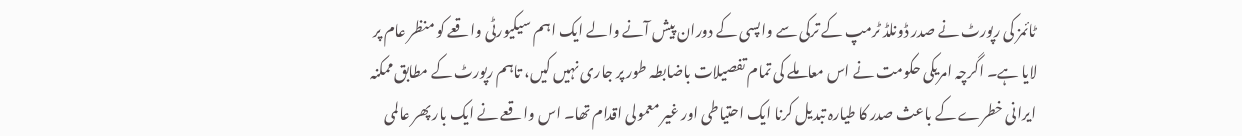ٹائمز کی رپورٹ نے صدر ڈونلڈ ٹرمپ کے ترکی سے واپسی کے دوران پیش آنے والے ایک اہم سیکیورٹی واقعے کو منظر عام پر لایا ہے۔ اگرچہ امریکی حکومت نے اس معاملے کی تمام تفصیلات باضابطہ طور پر جاری نہیں کیں، تاہم رپورٹ کے مطابق ممکنہ ایرانی خطرے کے باعث صدر کا طیارہ تبدیل کرنا ایک احتیاطی اور غیر معمولی اقدام تھا۔ اس واقعے نے ایک بار پھر عالمی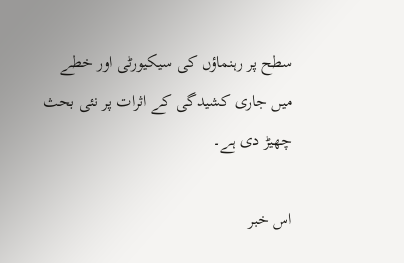سطح پر رہنماؤں کی سیکیورٹی اور خطے میں جاری کشیدگی کے اثرات پر نئی بحث چھیڑ دی ہے۔

اس خبر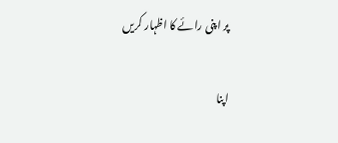پر اپنی رائے کا اظہار کریں

اپنا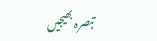تبصرہ بھیجیں